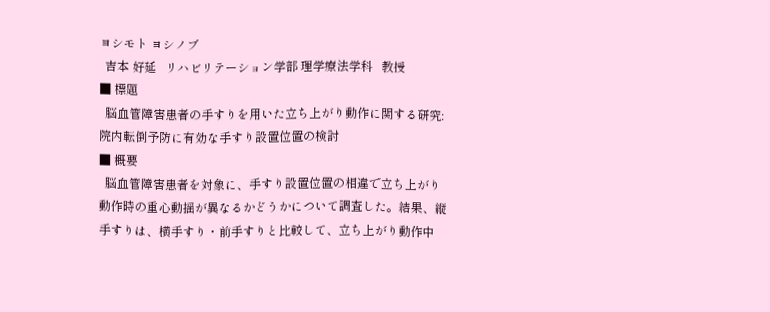ヨシモト ヨシノブ
  吉本 好延   リハビリテーション学部 理学療法学科   教授
■ 標題
  脳血管障害患者の手すりを用いた立ち上がり動作に関する研究:院内転倒予防に有効な手すり設置位置の検討
■ 概要
  脳血管障害患者を対象に、手すり設置位置の相違で立ち上がり動作時の重心動揺が異なるかどうかについて調査した。結果、縦手すりは、横手すり・前手すりと比較して、立ち上がり動作中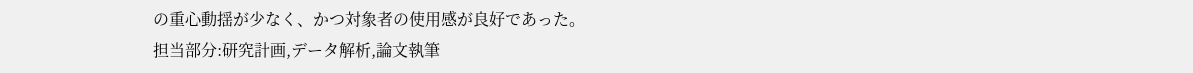の重心動揺が少なく、かつ対象者の使用感が良好であった。
担当部分:研究計画,データ解析,論文執筆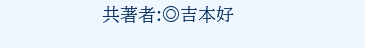共著者:◎吉本好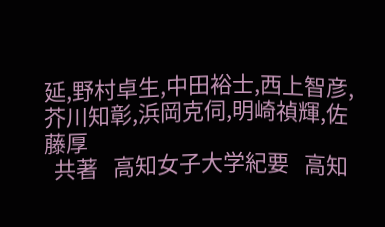延,野村卓生,中田裕士,西上智彦,芥川知彰,浜岡克伺,明崎禎輝,佐藤厚
  共著   高知女子大学紀要   高知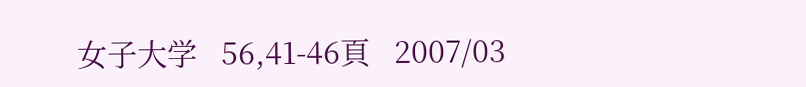女子大学   56,41-46頁   2007/03